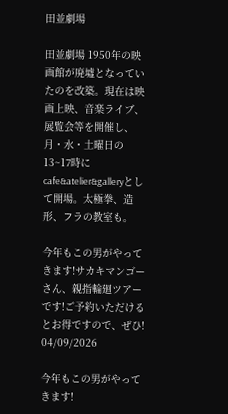田並劇場

田並劇場 1950年の映画館が廃墟となっていたのを改築。現在は映画上映、音楽ライブ、展覧会等を開催し、月・水・土曜日の13~17時にcafe&atelier&galleryとして開場。太極拳、造形、フラの教室も。

今年もこの男がやってきます!サカキマンゴーさん、親指輪廻ツアーです!ご予約いただけるとお得ですので、ぜひ!
04/09/2026

今年もこの男がやってきます!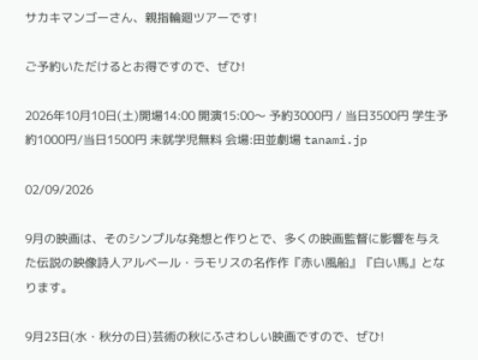サカキマンゴーさん、親指輪廻ツアーです!

ご予約いただけるとお得ですので、ぜひ!

2026年10月10日(土)開場14:00 開演15:00〜 予約3000円 / 当日3500円 学生予約1000円/当日1500円 未就学児無料 会場:田並劇場 tanami.jp

02/09/2026

9月の映画は、そのシンプルな発想と作りとで、多くの映画監督に影響を与えた伝説の映像詩人アルベール・ラモリスの名作作『赤い風船』『白い馬』となります。

9月23日(水・秋分の日)芸術の秋にふさわしい映画ですので、ぜひ!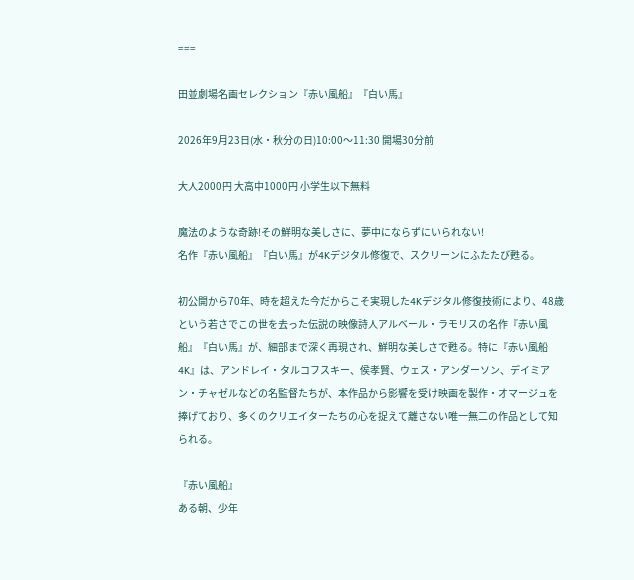===

田並劇場名画セレクション『赤い風船』『白い馬』

2026年9月23日(水・秋分の日)10:00〜11:30 開場30分前

大人2000円 大高中1000円 小学生以下無料

魔法のような奇跡!その鮮明な美しさに、夢中にならずにいられない!
名作『赤い風船』『白い馬』が4Kデジタル修復で、スクリーンにふたたび甦る。

初公開から70年、時を超えた今だからこそ実現した4Kデジタル修復技術により、48歳という若さでこの世を去った伝説の映像詩人アルベール・ラモリスの名作『赤い風船』『白い馬』が、細部まで深く再現され、鮮明な美しさで甦る。特に『赤い風船 4K』は、アンドレイ・タルコフスキー、侯孝賢、ウェス・アンダーソン、デイミアン・チャゼルなどの名監督たちが、本作品から影響を受け映画を製作・オマージュを捧げており、多くのクリエイターたちの心を捉えて離さない唯一無二の作品として知られる。

『赤い風船』
ある朝、少年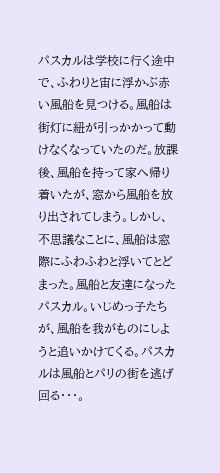パスカルは学校に行く途中で、ふわりと宙に浮かぶ赤い風船を見つける。風船は街灯に紐が引っかかって動けなくなっていたのだ。放課後、風船を持って家へ帰り着いたが、窓から風船を放り出されてしまう。しかし、不思議なことに、風船は窓際にふわふわと浮いてとどまった。風船と友達になったパスカル。いじめっ子たちが、風船を我がものにしようと追いかけてくる。パスカルは風船とパリの街を逃げ回る・・・。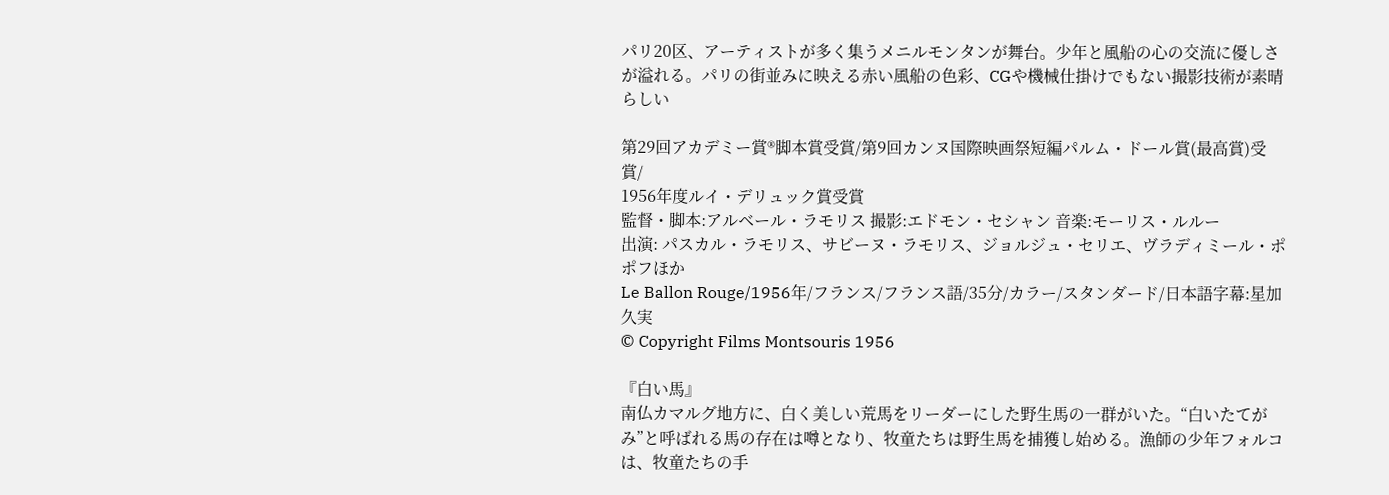パリ20区、アーティストが多く集うメニルモンタンが舞台。少年と風船の心の交流に優しさが溢れる。パリの街並みに映える赤い風船の色彩、CGや機械仕掛けでもない撮影技術が素晴らしい

第29回アカデミー賞®脚本賞受賞/第9回カンヌ国際映画祭短編パルム・ドール賞(最高賞)受賞/
1956年度ルイ・デリュック賞受賞
監督・脚本:アルベール・ラモリス 撮影:エドモン・セシャン 音楽:モーリス・ルルー
出演: パスカル・ラモリス、サビーヌ・ラモリス、ジョルジュ・セリエ、ヴラディミール・ポポフほか
Le Ballon Rouge/1956年/フランス/フランス語/35分/カラー/スタンダード/日本語字幕:星加久実
© Copyright Films Montsouris 1956

『白い馬』
南仏カマルグ地方に、白く美しい荒馬をリーダーにした野生馬の一群がいた。“白いたてがみ”と呼ばれる馬の存在は噂となり、牧童たちは野生馬を捕獲し始める。漁師の少年フォルコは、牧童たちの手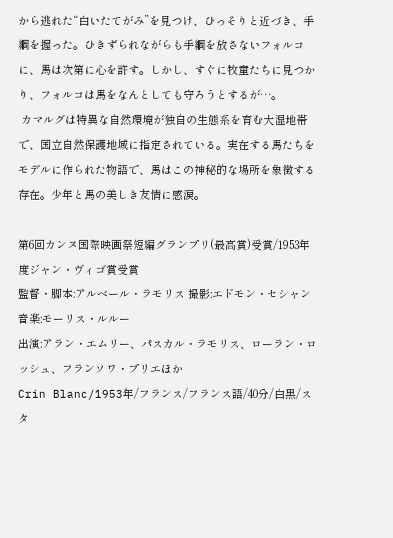から逃れた“白いたてがみ”を見つけ、ひっそりと近づき、手綱を握った。ひきずられながらも手綱を放さないフォルコに、馬は次第に心を許す。しかし、すぐに牧童たちに見つかり、フォルコは馬をなんとしても守ろうとするが…。
 カマルグは特異な自然環境が独自の生態系を育む大湿地帯で、国立自然保護地域に指定されている。実在する馬たちをモデルに作られた物語で、馬はこの神秘的な場所を象徴する存在。少年と馬の美しき友情に感涙。

第6回カンヌ国際映画祭短編グランプリ(最高賞)受賞/1953年度ジャン・ヴィゴ賞受賞
監督・脚本:アルベール・ラモリス 撮影:エドモン・セシャン 音楽:モーリス・ルルー
出演:アラン・エムリー、パスカル・ラモリス、ローラン・ロッシュ、フランソワ・プリエほか
Crin Blanc/1953年/フランス/フランス語/40分/白黒/スタ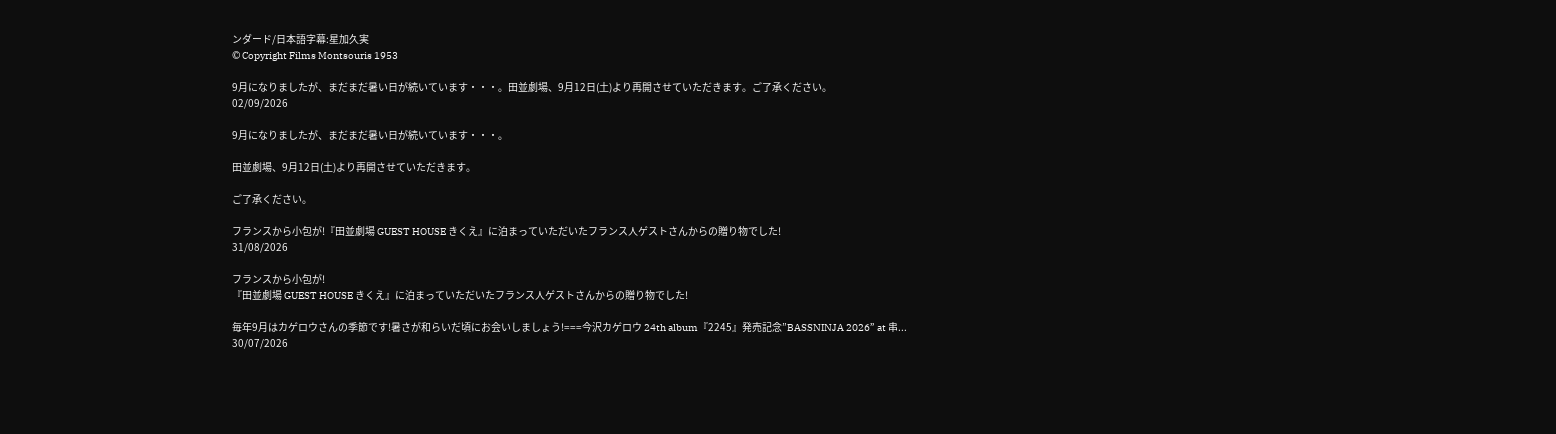ンダード/日本語字幕:星加久実
© Copyright Films Montsouris 1953

9月になりましたが、まだまだ暑い日が続いています・・・。田並劇場、9月12日(土)より再開させていただきます。ご了承ください。
02/09/2026

9月になりましたが、まだまだ暑い日が続いています・・・。

田並劇場、9月12日(土)より再開させていただきます。

ご了承ください。

フランスから小包が!『田並劇場 GUEST HOUSE きくえ』に泊まっていただいたフランス人ゲストさんからの贈り物でした!
31/08/2026

フランスから小包が!
『田並劇場 GUEST HOUSE きくえ』に泊まっていただいたフランス人ゲストさんからの贈り物でした!

毎年9月はカゲロウさんの季節です!暑さが和らいだ頃にお会いしましょう!===今沢カゲロウ 24th album『2245』発売記念”BASSNINJA 2026” at 串...
30/07/2026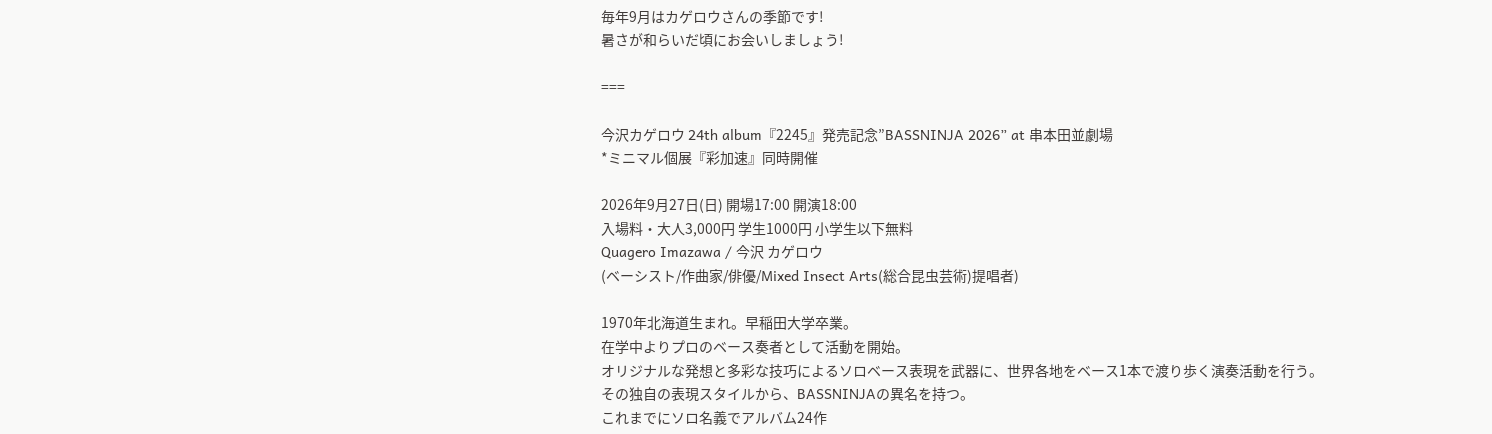毎年9月はカゲロウさんの季節です!
暑さが和らいだ頃にお会いしましょう!

===

今沢カゲロウ 24th album『2245』発売記念”BASSNINJA 2026” at 串本田並劇場
*ミニマル個展『彩加速』同時開催

2026年9月27日(日) 開場17:00 開演18:00
入場料・大人3,000円 学生1000円 小学生以下無料
Quagero Imazawa / 今沢 カゲロウ
(ベーシスト/作曲家/俳優/Mixed Insect Arts(総合昆虫芸術)提唱者)

1970年北海道生まれ。早稲田大学卒業。
在学中よりプロのベース奏者として活動を開始。
オリジナルな発想と多彩な技巧によるソロベース表現を武器に、世界各地をベース1本で渡り歩く演奏活動を行う。
その独自の表現スタイルから、BASSNINJAの異名を持つ。
これまでにソロ名義でアルバム24作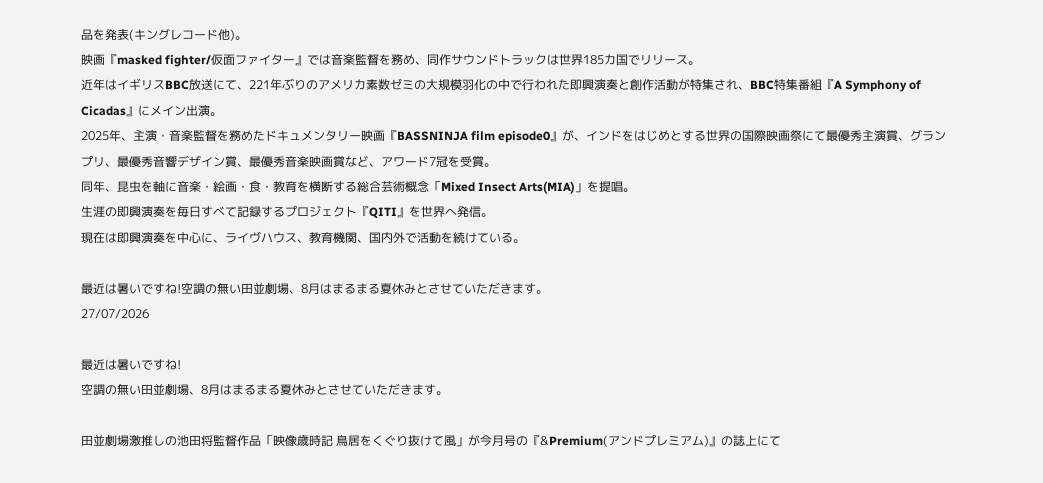品を発表(キングレコード他)。
映画『masked fighter/仮面ファイター』では音楽監督を務め、同作サウンドトラックは世界185カ国でリリース。
近年はイギリスBBC放送にて、221年ぶりのアメリカ素数ゼミの大規模羽化の中で行われた即興演奏と創作活動が特集され、BBC特集番組『A Symphony of Cicadas』にメイン出演。
2025年、主演・音楽監督を務めたドキュメンタリー映画『BASSNINJA film episode0』が、インドをはじめとする世界の国際映画祭にて最優秀主演賞、グランプリ、最優秀音響デザイン賞、最優秀音楽映画賞など、アワード7冠を受賞。
同年、昆虫を軸に音楽・絵画・食・教育を横断する総合芸術概念「Mixed Insect Arts(MIA)」を提唱。
生涯の即興演奏を毎日すべて記録するプロジェクト『QITI』を世界へ発信。
現在は即興演奏を中心に、ライヴハウス、教育機関、国内外で活動を続けている。

最近は暑いですね!空調の無い田並劇場、8月はまるまる夏休みとさせていただきます。
27/07/2026

最近は暑いですね!
空調の無い田並劇場、8月はまるまる夏休みとさせていただきます。

田並劇場激推しの池田将監督作品「映像歳時記 鳥居をくぐり抜けて風」が今月号の『&Premium(アンドプレミアム)』の誌上にて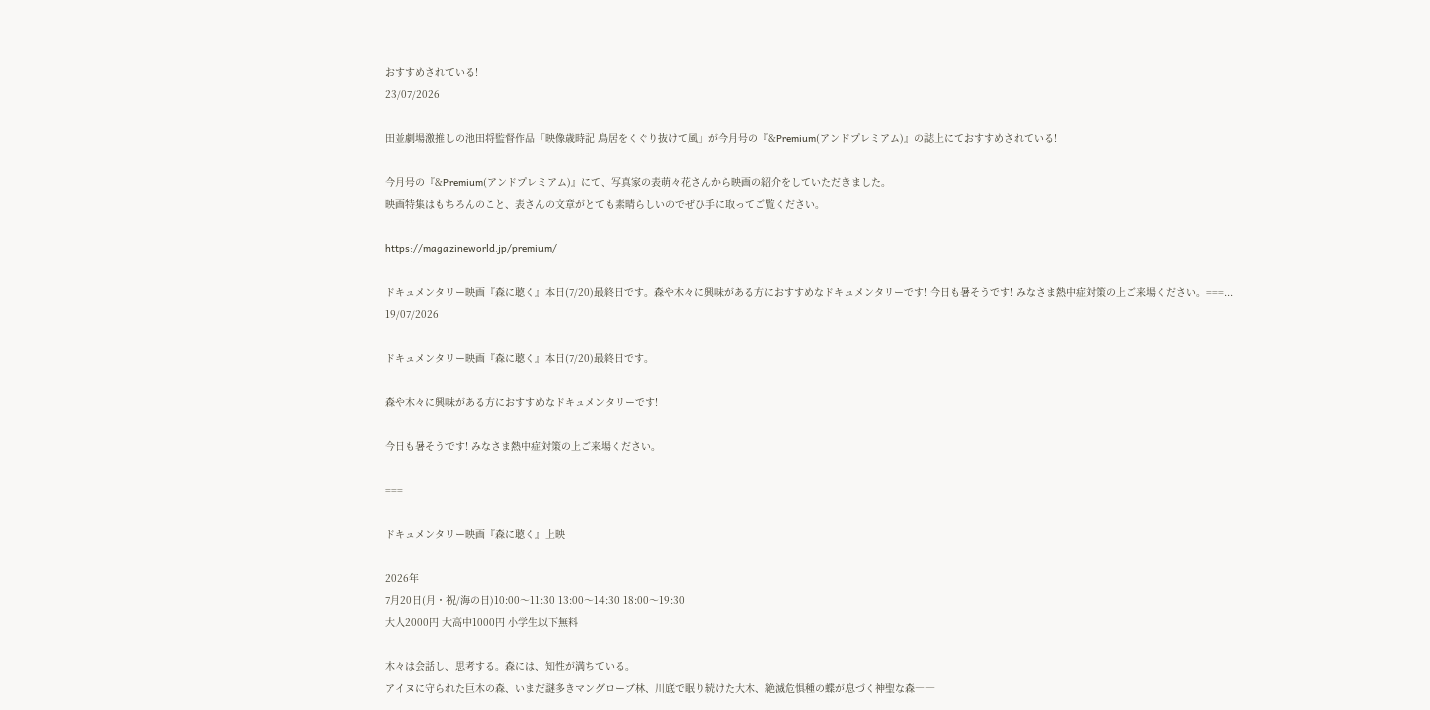おすすめされている!
23/07/2026

田並劇場激推しの池田将監督作品「映像歳時記 鳥居をくぐり抜けて風」が今月号の『&Premium(アンドプレミアム)』の誌上にておすすめされている!

今月号の『&Premium(アンドプレミアム)』にて、写真家の表萌々花さんから映画の紹介をしていただきました。
映画特集はもちろんのこと、表さんの文章がとても素晴らしいのでぜひ手に取ってご覧ください。

https://magazineworld.jp/premium/

ドキュメンタリー映画『森に聴く』本日(7/20)最終日です。森や木々に興味がある方におすすめなドキュメンタリーです! 今日も暑そうです! みなさま熱中症対策の上ご来場ください。===...
19/07/2026

ドキュメンタリー映画『森に聴く』本日(7/20)最終日です。

森や木々に興味がある方におすすめなドキュメンタリーです!

今日も暑そうです! みなさま熱中症対策の上ご来場ください。

===

ドキュメンタリー映画『森に聴く』上映

2026年
7月20日(月・祝/海の日)10:00〜11:30 13:00〜14:30 18:00〜19:30
大人2000円 大高中1000円 小学生以下無料

木々は会話し、思考する。森には、知性が満ちている。
アイヌに守られた巨木の森、いまだ謎多きマングローブ林、川底で眠り続けた大木、絶滅危惧種の蝶が息づく神聖な森――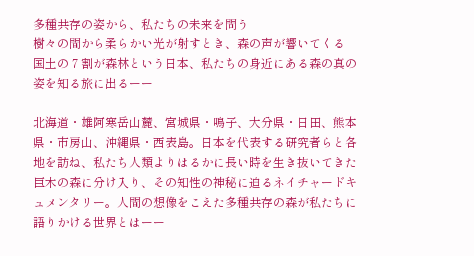多種共存の姿から、私たちの未来を問う
樹々の間から柔らかい光が射すとき、森の声が響いてくる
国土の 7 割が森林という日本、私たちの身近にある森の真の姿を知る旅に出るーー

北海道・雄阿寒岳山麓、宮城県・鳴子、大分県・日田、熊本県・市房山、沖縄県・西表島。日本を代表する研究者らと各地を訪ね、私たち人類よりはるかに長い時を生き抜いてきた巨木の森に分け入り、その知性の神秘に迫るネイチャードキュメンタリー。人間の想像をこえた多種共存の森が私たちに語りかける世界とはーー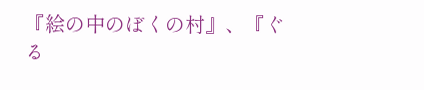『絵の中のぼくの村』、『ぐる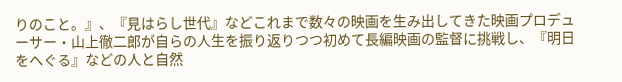りのこと。』、『見はらし世代』などこれまで数々の映画を生み出してきた映画プロデューサー・山上徹二郎が自らの人生を振り返りつつ初めて長編映画の監督に挑戦し、『明日をへぐる』などの人と自然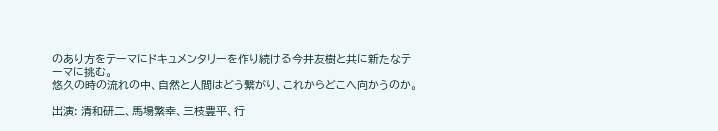のあり方をテーマにドキュメンタリーを作り続ける今井友樹と共に新たなテーマに挑む。
悠久の時の流れの中、自然と人間はどう繋がり、これからどこへ向かうのか。

出演: 清和研二、馬場繁幸、三枝豊平、行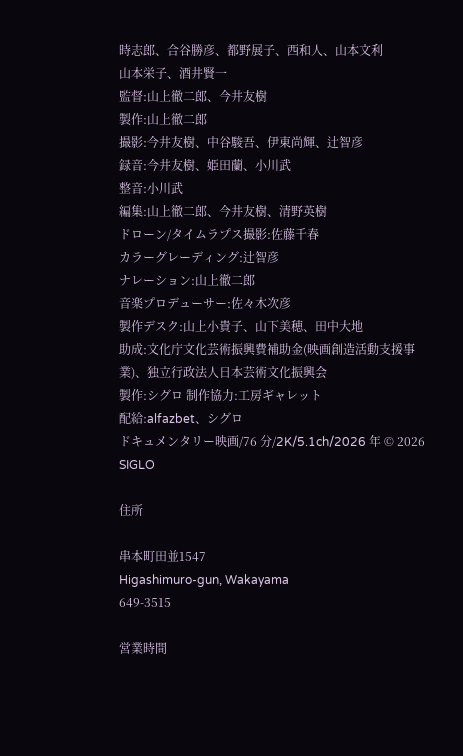時志郎、合谷勝彦、都野展子、西和人、山本文利
山本栄子、酒井賢一
監督:山上徹二郎、今井友樹
製作:山上徹二郎
撮影:今井友樹、中谷駿吾、伊東尚輝、辻智彦
録音:今井友樹、姫田蘭、小川武
整音:小川武
編集:山上徹二郎、今井友樹、清野英樹
ドローン/タイムラプス撮影:佐藤千春
カラーグレーディング:辻智彦
ナレーション:山上徹二郎
音楽プロデューサー:佐々木次彦
製作デスク:山上小貴子、山下美穂、田中大地
助成:文化庁文化芸術振興費補助金(映画創造活動支援事業)、独立行政法人日本芸術文化振興会
製作:シグロ 制作協力:工房ギャレット
配給:alfazbet、シグロ
ドキュメンタリー映画/76 分/2K/5.1ch/2026 年 © 2026 SIGLO

住所

串本町田並1547
Higashimuro-gun, Wakayama
649-3515

営業時間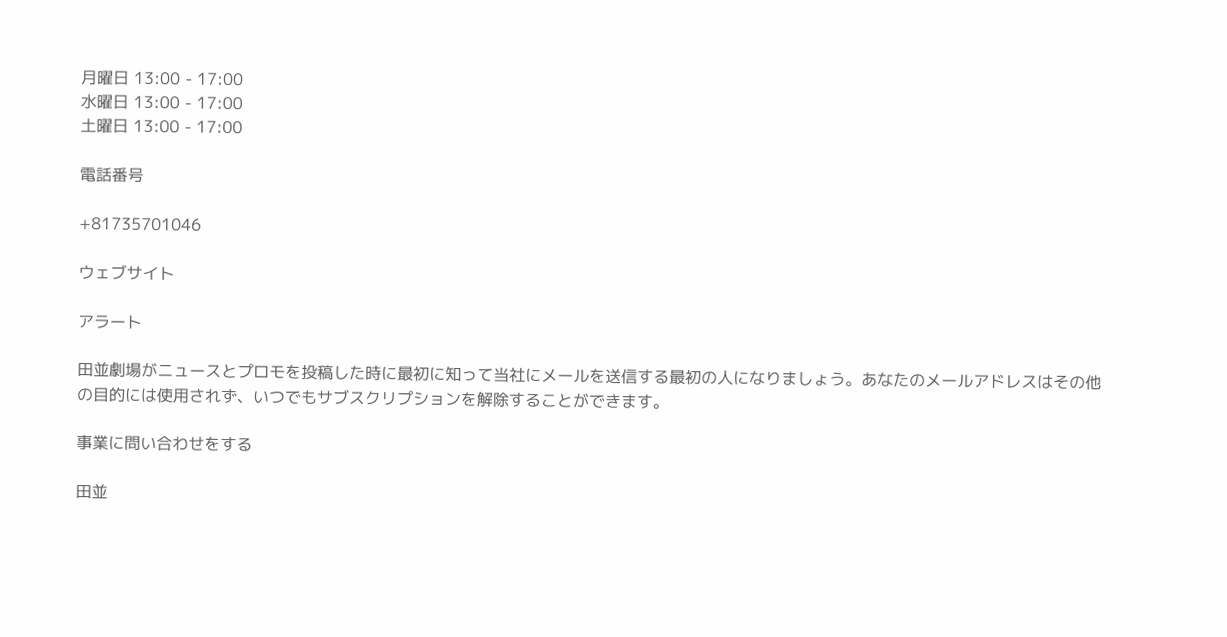月曜日 13:00 - 17:00
水曜日 13:00 - 17:00
土曜日 13:00 - 17:00

電話番号

+81735701046

ウェブサイト

アラート

田並劇場がニュースとプロモを投稿した時に最初に知って当社にメールを送信する最初の人になりましょう。あなたのメールアドレスはその他の目的には使用されず、いつでもサブスクリプションを解除することができます。

事業に問い合わせをする

田並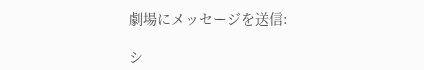劇場にメッセージを送信:

シ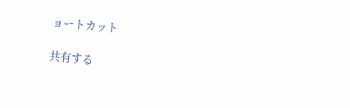ョートカット

共有する